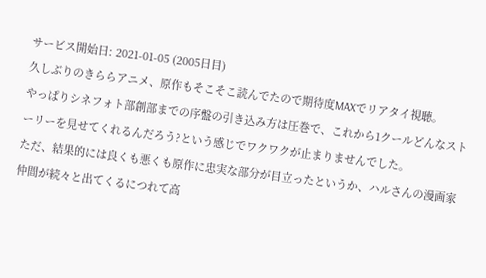サービス開始日: 2021-01-05 (2005日目)
久しぶりのきららアニメ、原作もそこそこ読んでたので期待度MAXでリアタイ視聴。
やっぱりシネフォト部創部までの序盤の引き込み方は圧巻で、これから1クールどんなストーリーを見せてくれるんだろう?という感じでワクワクが止まりませんでした。
ただ、結果的には良くも悪くも原作に忠実な部分が目立ったというか、ハルさんの漫画家仲間が続々と出てくるにつれて高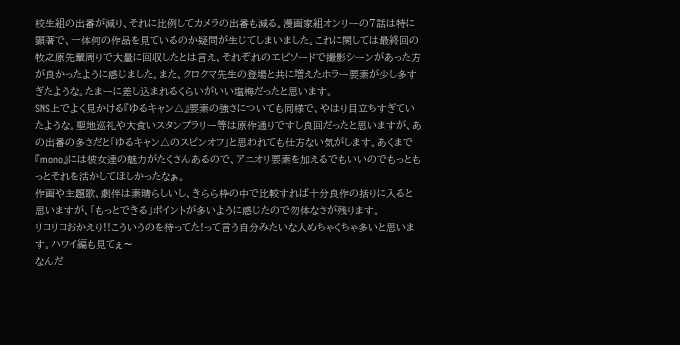校生組の出番が減り、それに比例してカメラの出番も減る。漫画家組オンリーの7話は特に顕著で、一体何の作品を見ているのか疑問が生じてしまいました。これに関しては最終回の牧之原先輩周りで大量に回収したとは言え、それぞれのエピソードで撮影シーンがあった方が良かったように感じました。また、クロクマ先生の登場と共に増えたホラー要素が少し多すぎたような。たまーに差し込まれるくらいがいい塩梅だったと思います。
SNS上でよく見かける『ゆるキャン△』要素の強さについても同様で、やはり目立ちすぎていたような。聖地巡礼や大食いスタンプラリー等は原作通りですし良回だったと思いますが、あの出番の多さだと「ゆるキャン△のスピンオフ」と思われても仕方ない気がします。あくまで『mono』には彼女達の魅力がたくさんあるので、アニオリ要素を加えるでもいいのでもっともっとそれを活かしてほしかったなぁ。
作画や主題歌、劇伴は素晴らしいし、きらら枠の中で比較すれば十分良作の括りに入ると思いますが、「もっとできる」ポイントが多いように感じたので勿体なさが残ります。
リコリコおかえり!!こういうのを待ってた!って言う自分みたいな人めちゃくちゃ多いと思います。ハワイ編も見てぇ〜
なんだ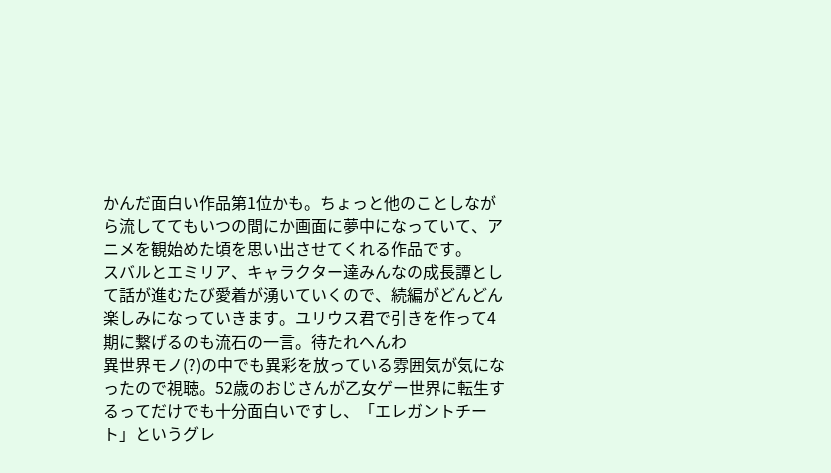かんだ面白い作品第1位かも。ちょっと他のことしながら流しててもいつの間にか画面に夢中になっていて、アニメを観始めた頃を思い出させてくれる作品です。
スバルとエミリア、キャラクター達みんなの成長譚として話が進むたび愛着が湧いていくので、続編がどんどん楽しみになっていきます。ユリウス君で引きを作って4期に繋げるのも流石の一言。待たれへんわ
異世界モノ(?)の中でも異彩を放っている雰囲気が気になったので視聴。52歳のおじさんが乙女ゲー世界に転生するってだけでも十分面白いですし、「エレガントチート」というグレ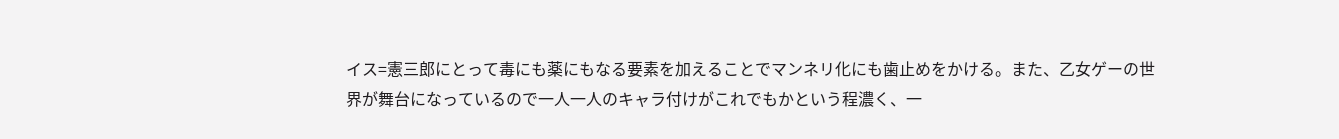イス=憲三郎にとって毒にも薬にもなる要素を加えることでマンネリ化にも歯止めをかける。また、乙女ゲーの世界が舞台になっているので一人一人のキャラ付けがこれでもかという程濃く、一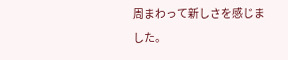周まわって新しさを感じました。